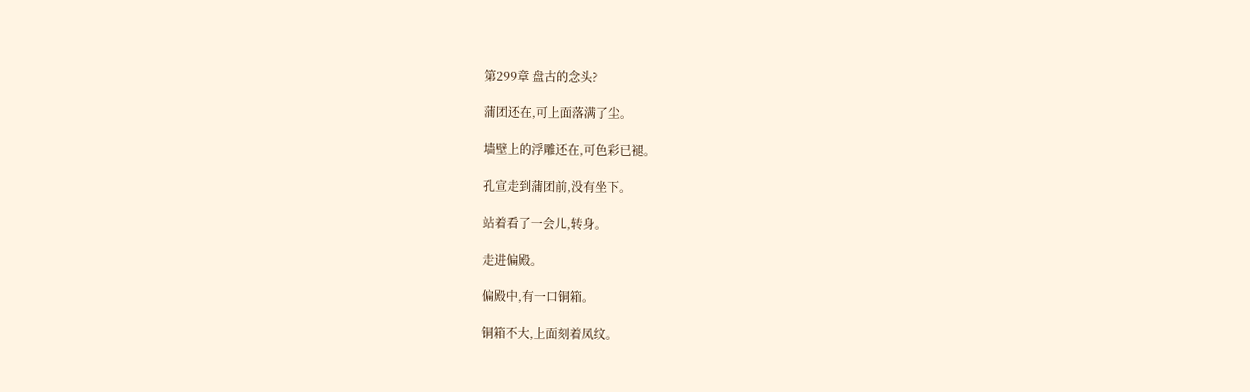第299章 盘古的念头?

蒲团还在,可上面落满了尘。

墙壁上的浮雕还在,可色彩已褪。

孔宣走到蒲团前,没有坐下。

站着看了一会儿,转身。

走进偏殿。

偏殿中,有一口铜箱。

铜箱不大,上面刻着凤纹。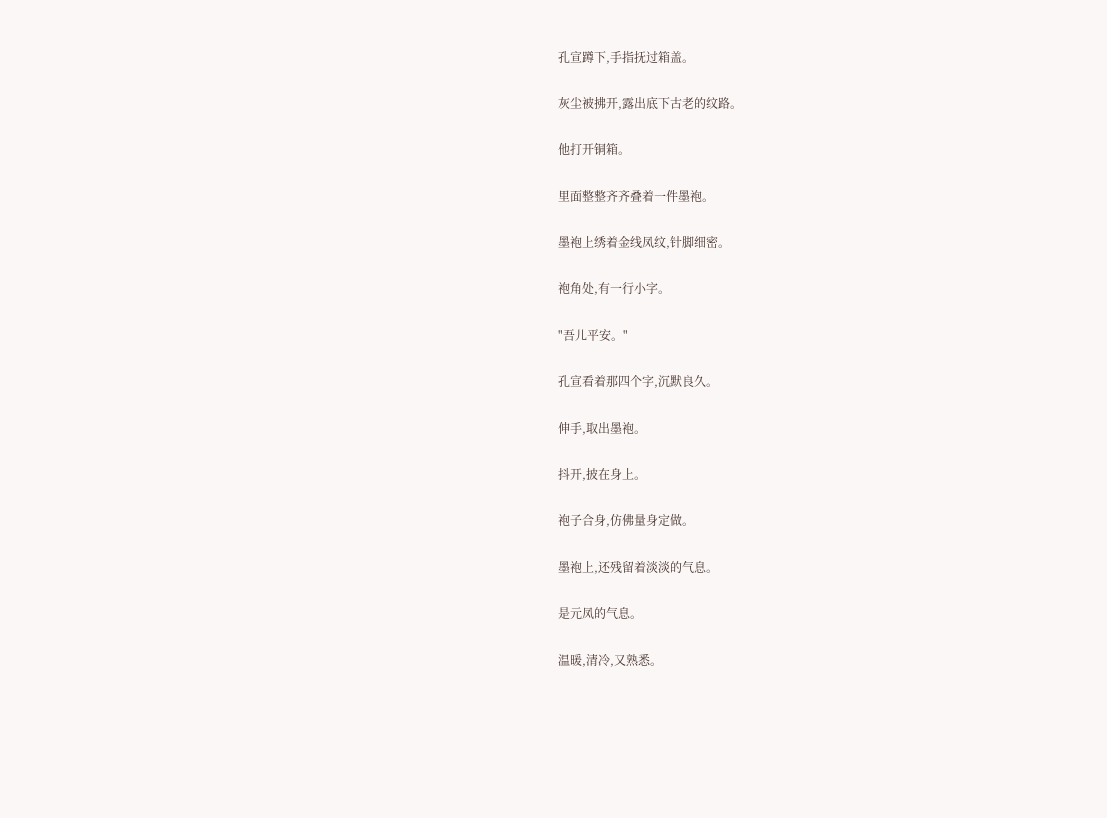孔宣蹲下,手指抚过箱盖。

灰尘被拂开,露出底下古老的纹路。

他打开铜箱。

里面整整齐齐叠着一件墨袍。

墨袍上绣着金线凤纹,针脚细密。

袍角处,有一行小字。

"吾儿平安。"

孔宣看着那四个字,沉默良久。

伸手,取出墨袍。

抖开,披在身上。

袍子合身,仿佛量身定做。

墨袍上,还残留着淡淡的气息。

是元凤的气息。

温暖,清冷,又熟悉。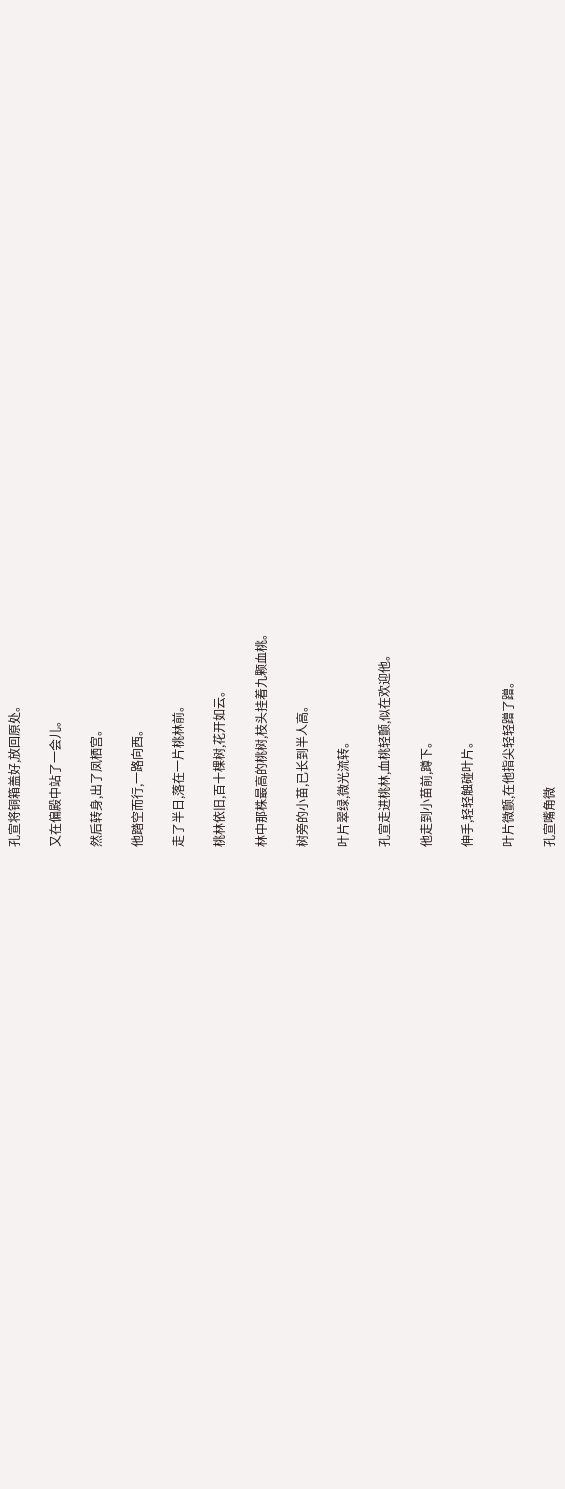孔宣将铜箱盖好,放回原处。

又在偏殿中站了一会儿。

然后转身,出了凤栖宫。

他踏空而行,一路向西。

走了半日,落在一片桃林前。

桃林依旧,百十棵树,花开如云。

林中那株最高的桃树,枝头挂着九颗血桃。

树旁的小苗,已长到半人高。

叶片翠绿,微光流转。

孔宣走进桃林,血桃轻颤,似在欢迎他。

他走到小苗前,蹲下。

伸手,轻轻触碰叶片。

叶片微颤,在他指尖轻轻蹭了蹭。

孔宣嘴角微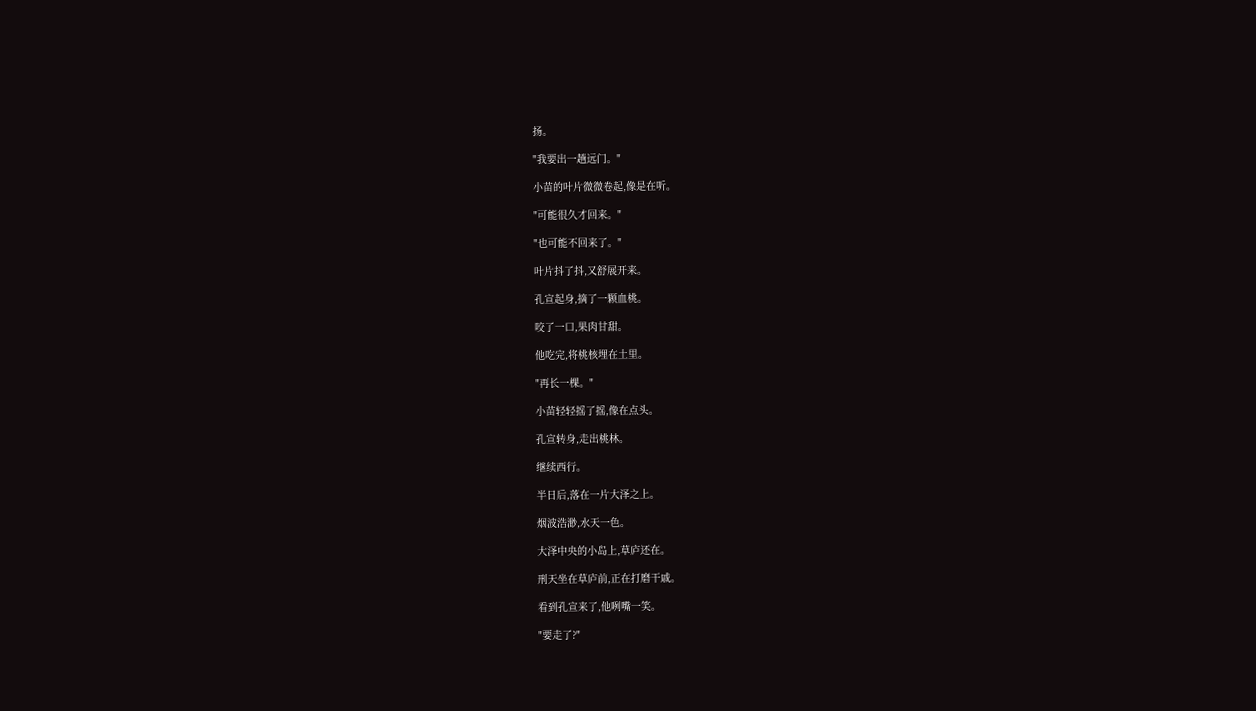扬。

"我要出一趟远门。"

小苗的叶片微微卷起,像是在听。

"可能很久才回来。"

"也可能不回来了。"

叶片抖了抖,又舒展开来。

孔宣起身,摘了一颗血桃。

咬了一口,果肉甘甜。

他吃完,将桃核埋在土里。

"再长一棵。"

小苗轻轻摇了摇,像在点头。

孔宣转身,走出桃林。

继续西行。

半日后,落在一片大泽之上。

烟波浩渺,水天一色。

大泽中央的小岛上,草庐还在。

刑天坐在草庐前,正在打磨干戚。

看到孔宣来了,他咧嘴一笑。

"要走了?"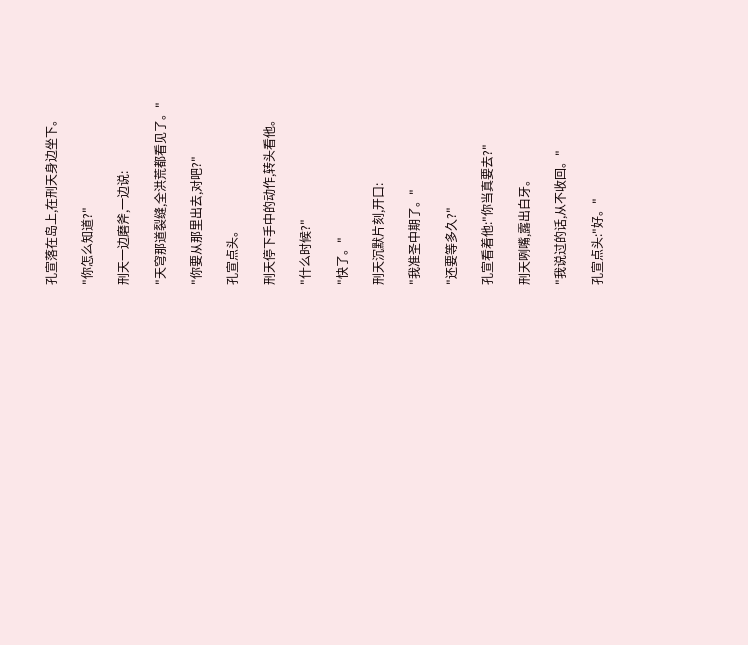孔宣落在岛上,在刑天身边坐下。

"你怎么知道?"

刑天一边磨斧,一边说:

"天穹那道裂缝,全洪荒都看见了。"

"你要从那里出去,对吧?"

孔宣点头。

刑天停下手中的动作,转头看他。

"什么时候?"

"快了。"

刑天沉默片刻,开口:

"我准圣中期了。"

"还要等多久?"

孔宣看着他:"你当真要去?"

刑天咧嘴,露出白牙。

"我说过的话,从不收回。"

孔宣点头:"好。"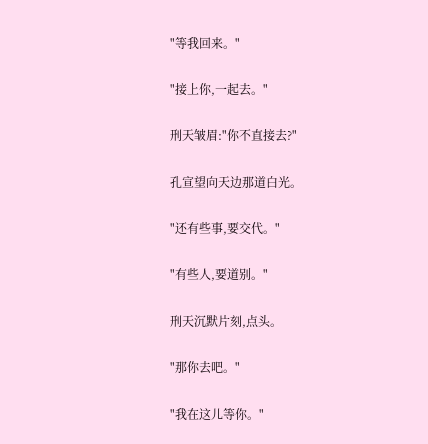"等我回来。"

"接上你,一起去。"

刑天皱眉:"你不直接去?"

孔宣望向天边那道白光。

"还有些事,要交代。"

"有些人,要道别。"

刑天沉默片刻,点头。

"那你去吧。"

"我在这儿等你。"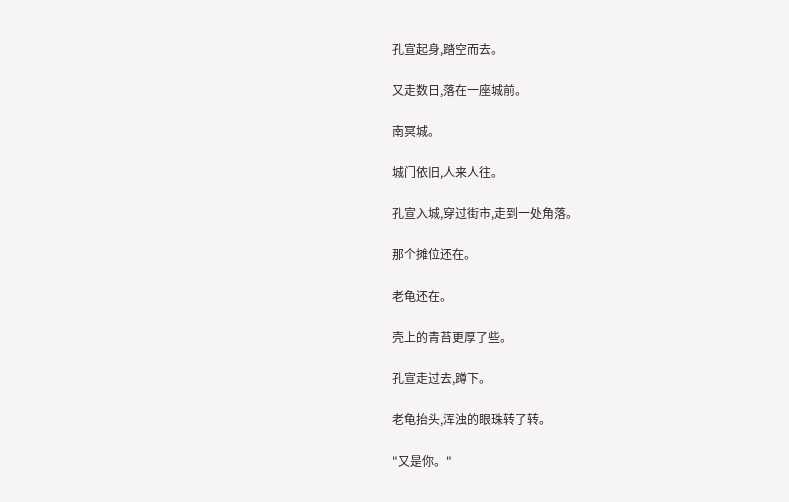孔宣起身,踏空而去。

又走数日,落在一座城前。

南冥城。

城门依旧,人来人往。

孔宣入城,穿过街市,走到一处角落。

那个摊位还在。

老龟还在。

壳上的青苔更厚了些。

孔宣走过去,蹲下。

老龟抬头,浑浊的眼珠转了转。

"又是你。"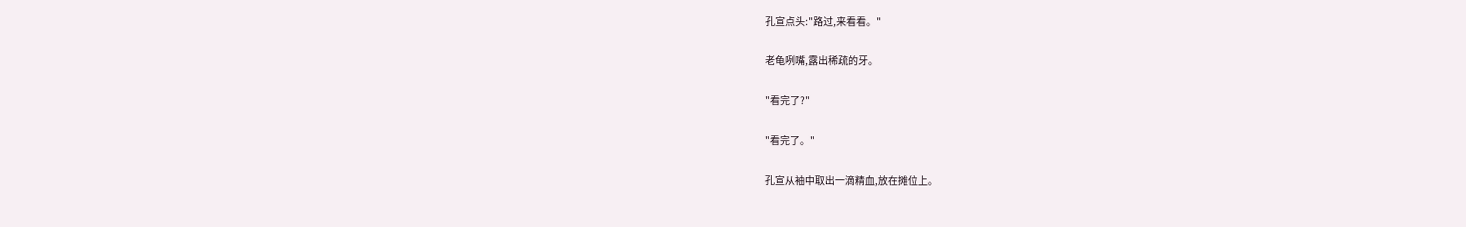孔宣点头:"路过,来看看。"

老龟咧嘴,露出稀疏的牙。

"看完了?"

"看完了。"

孔宣从袖中取出一滴精血,放在摊位上。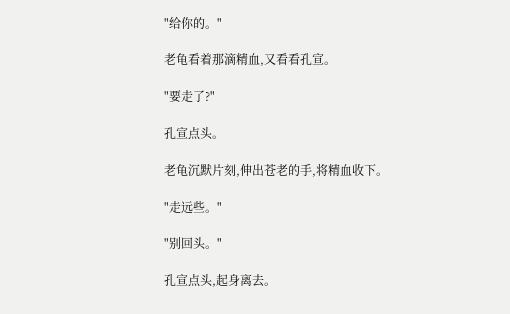"给你的。"

老龟看着那滴精血,又看看孔宣。

"要走了?"

孔宣点头。

老龟沉默片刻,伸出苍老的手,将精血收下。

"走远些。"

"别回头。"

孔宣点头,起身离去。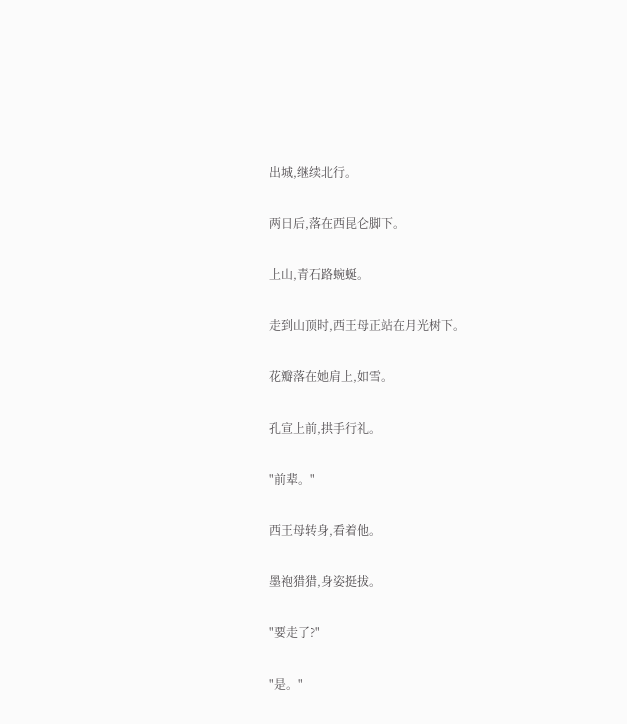出城,继续北行。

两日后,落在西昆仑脚下。

上山,青石路蜿蜒。

走到山顶时,西王母正站在月光树下。

花瓣落在她肩上,如雪。

孔宣上前,拱手行礼。

"前辈。"

西王母转身,看着他。

墨袍猎猎,身姿挺拔。

"要走了?"

"是。"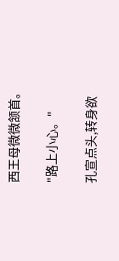西王母微微颔首。

"路上小心。"

孔宣点头,转身欲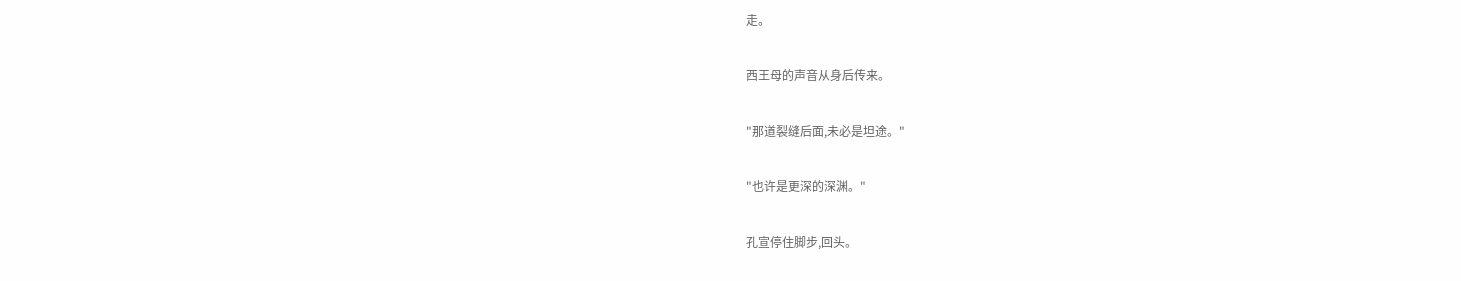走。

西王母的声音从身后传来。

"那道裂缝后面,未必是坦途。"

"也许是更深的深渊。"

孔宣停住脚步,回头。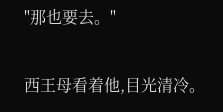"那也要去。"

西王母看着他,目光清冷。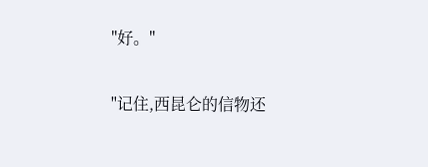"好。"

"记住,西昆仑的信物还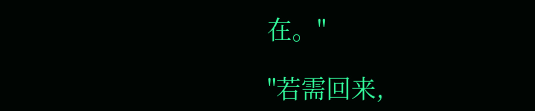在。"

"若需回来,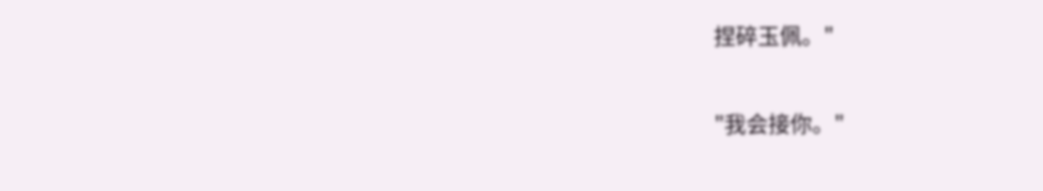捏碎玉佩。"

"我会接你。"